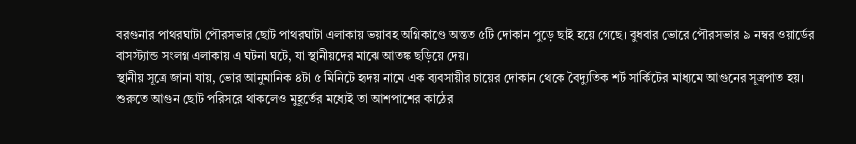বরগুনার পাথরঘাটা পৌরসভার ছোট পাথরঘাটা এলাকায় ভয়াবহ অগ্নিকাণ্ডে অন্তত ৫টি দোকান পুড়ে ছাই হয়ে গেছে। বুধবার ভোরে পৌরসভার ৯ নম্বর ওয়ার্ডের বাসস্ট্যান্ড সংলগ্ন এলাকায় এ ঘটনা ঘটে, যা স্থানীয়দের মাঝে আতঙ্ক ছড়িয়ে দেয়।
স্থানীয় সূত্রে জানা যায়, ভোর আনুমানিক ৪টা ৫ মিনিটে হৃদয় নামে এক ব্যবসায়ীর চায়ের দোকান থেকে বৈদ্যুতিক শর্ট সার্কিটের মাধ্যমে আগুনের সূত্রপাত হয়। শুরুতে আগুন ছোট পরিসরে থাকলেও মুহূর্তের মধ্যেই তা আশপাশের কাঠের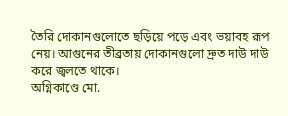তৈরি দোকানগুলোতে ছড়িয়ে পড়ে এবং ভয়াবহ রূপ নেয়। আগুনের তীব্রতায় দোকানগুলো দ্রুত দাউ দাউ করে জ্বলতে থাকে।
অগ্নিকাণ্ডে মো.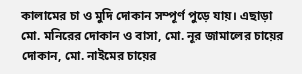কালামের চা ও মুদি দোকান সম্পূর্ণ পুড়ে যায়। এছাড়া মো. মনিরের দোকান ও বাসা, মো. নূর জামালের চায়ের দোকান, মো. নাইমের চায়ের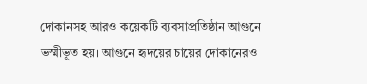দোকানসহ আরও কয়েকটি ব্যবসাপ্রতিষ্ঠান আগুনে ভস্মীভূত হয়। আগুনে হৃদয়ের চায়ের দোকানেরও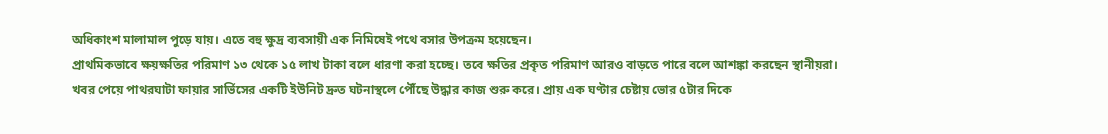অধিকাংশ মালামাল পুড়ে যায়। এতে বহু ক্ষুদ্র ব্যবসায়ী এক নিমিষেই পথে বসার উপক্রম হয়েছেন।
প্রাথমিকভাবে ক্ষয়ক্ষতির পরিমাণ ১৩ থেকে ১৫ লাখ টাকা বলে ধারণা করা হচ্ছে। তবে ক্ষতির প্রকৃত পরিমাণ আরও বাড়তে পারে বলে আশঙ্কা করছেন স্থানীয়রা।
খবর পেয়ে পাথরঘাটা ফায়ার সার্ভিসের একটি ইউনিট দ্রুত ঘটনাস্থলে পৌঁছে উদ্ধার কাজ শুরু করে। প্রায় এক ঘণ্টার চেষ্টায় ভোর ৫টার দিকে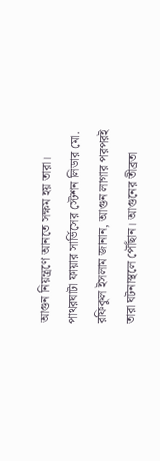আগুন নিয়ন্ত্রণে আনতে সক্ষম হয় তারা।
পাথরঘাটা ফায়ার সার্ভিসের স্টেশন লিডার মো. রফিকুল ইসলাম জানান, আগুন লাগার পরপরই তারা ঘটনাস্থলে পৌঁছান। আগুনের তীব্রতা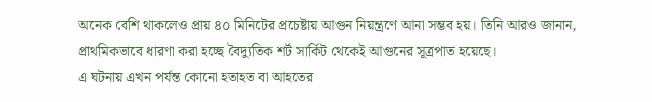অনেক বেশি থাকলেও প্রায় ৪০ মিনিটের প্রচেষ্টায় আগুন নিয়ন্ত্রণে আনা সম্ভব হয়। তিনি আরও জানান, প্রাথমিকভাবে ধারণা করা হচ্ছে বৈদ্যুতিক শর্ট সার্কিট থেকেই আগুনের সূত্রপাত হয়েছে।
এ ঘটনায় এখন পর্যন্ত কোনো হতাহত বা আহতের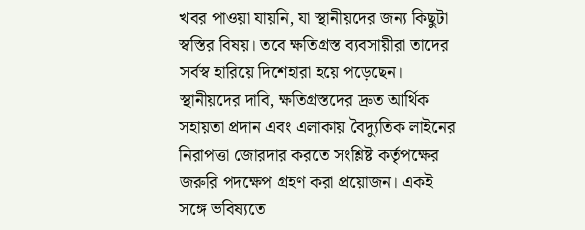খবর পাওয়া যায়নি, যা স্থানীয়দের জন্য কিছুটা স্বস্তির বিষয়। তবে ক্ষতিগ্রস্ত ব্যবসায়ীরা তাদের সর্বস্ব হারিয়ে দিশেহারা হয়ে পড়েছেন।
স্থানীয়দের দাবি, ক্ষতিগ্রস্তদের দ্রুত আর্থিক সহায়তা প্রদান এবং এলাকায় বৈদ্যুতিক লাইনের নিরাপত্তা জোরদার করতে সংশ্লিষ্ট কর্তৃপক্ষের জরুরি পদক্ষেপ গ্রহণ করা প্রয়োজন। একই সঙ্গে ভবিষ্যতে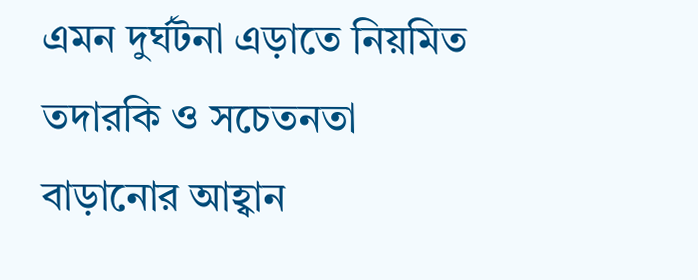এমন দুর্ঘটনা এড়াতে নিয়মিত তদারকি ও সচেতনতা বাড়ানোর আহ্বান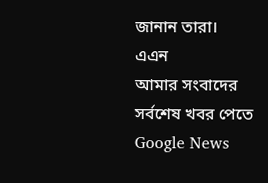জানান তারা।
এএন
আমার সংবাদের সর্বশেষ খবর পেতে Google News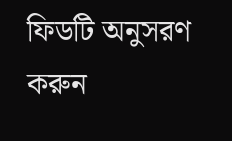ফিডটি অনুসরণ করুন